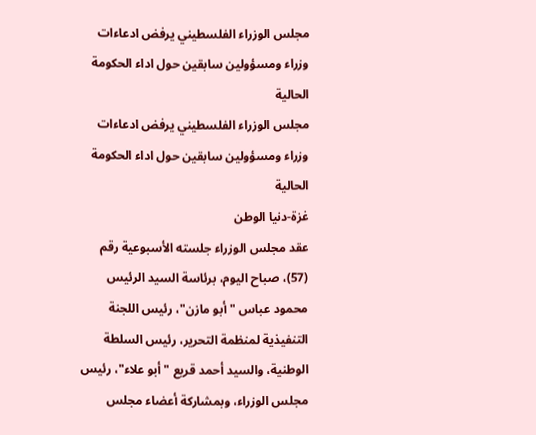مجلس الوزراء الفلسطيني يرفض ادعاءات وزراء ومسؤولين سابقين حول اداء الحكومة الحالية
مجلس الوزراء الفلسطيني يرفض ادعاءات وزراء ومسؤولين سابقين حول اداء الحكومة الحالية
غزة-دنيا الوطن
عقد مجلس الوزراء جلسته الأسبوعية رقم (57)، صباح اليوم، برئاسة السيد الرئيس محمود عباس "أبو مازن"، رئيس اللجنة التنفيذية لمنظمة التحرير، رئيس السلطة الوطنية، والسيد أحمد قريع "أبو علاء"، رئيس مجلس الوزراء، وبمشاركة أعضاء مجلس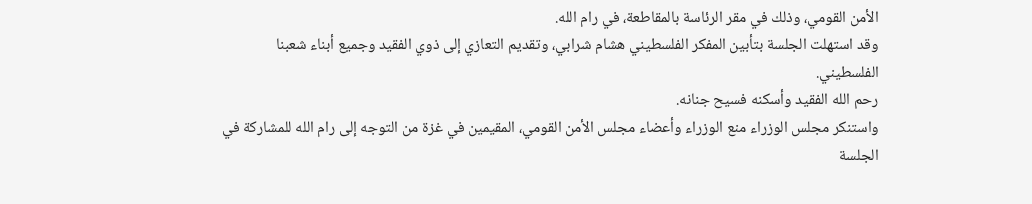الأمن القومي، وذلك في مقر الرئاسة بالمقاطعة، في رام الله.
وقد استهلت الجلسة بتأبين المفكر الفلسطيني هشام شرابي، وتقديم التعازي إلى ذوي الفقيد وجميع أبناء شعبنا الفلسطيني.
رحم الله الفقيد وأسكنه فسيح جنانه.
واستنكر مجلس الوزراء منع الوزراء وأعضاء مجلس الأمن القومي، المقيمين في غزة من التوجه إلى رام الله للمشاركة في الجلسة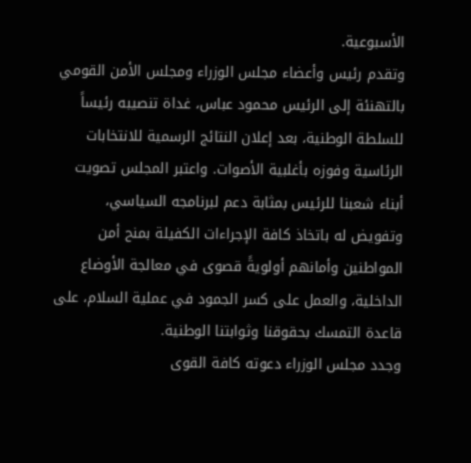الأسبوعية.
وتقدم رئيس وأعضاء مجلس الوزراء ومجلس الأمن القومي بالتهنئة إلى الرئيس محمود عباس، غداة تنصيبه رئيساً للسلطة الوطنية، بعد إعلان النتائج الرسمية للانتخابات الرئاسية وفوزه بأغلبية الأصوات. واعتبر المجلس تصويت أبناء شعبنا للرئيس بمثابة دعم لبرنامجه السياسي، وتفويض له باتخاذ كافة الإجراءات الكفيلة بمنح أمن المواطنين وأمانهم أولويةً قصوى في معالجة الأوضاع الداخلية، والعمل على كسر الجمود في عملية السلام، على قاعدة التمسك بحقوقنا وثوابتنا الوطنية.
وجدد مجلس الوزراء دعوته كافة القوى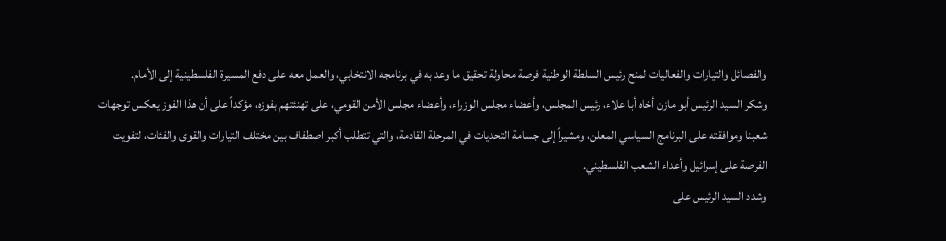والفصائل والتيارات والفعاليات لمنح رئيس السلطة الوطنية فرصة محاولة تحقيق ما وعد به في برنامجه الانتخابي، والعمل معه على دفع المسيرة الفلسطينية إلى الأمام.
وشكر السيد الرئيس أبو مازن أخاه أبا علاء، رئيس المجلس، وأعضاء مجلس الوزراء، وأعضاء مجلس الأمن القومي، على تهنئتهم بفوزه، مؤكداً على أن هذا الفوز يعكس توجهات شعبنا وموافقته على البرنامج السياسي المعلن، ومشيراً إلى جسامة التحديات في المرحلة القادمة، والتي تتطلب أكبر اصطفاف بين مختلف التيارات والقوى والفئات، لتفويت الفرصة على إسرائيل وأعداء الشعب الفلسطيني.
وشدد السيد الرئيس على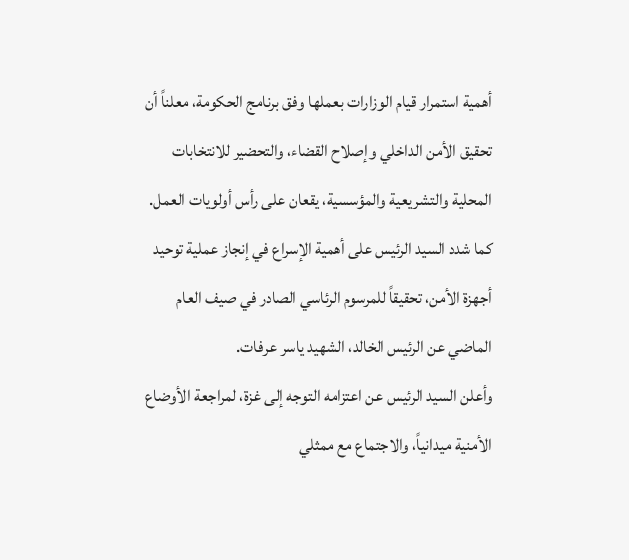أهمية استمرار قيام الوزارات بعملها وفق برنامج الحكومة، معلناً أن تحقيق الأمن الداخلي وإصلاح القضاء، والتحضير للانتخابات المحلية والتشريعية والمؤسسية، يقعان على رأس أولويات العمل. كما شدد السيد الرئيس على أهمية الإسراع في إنجاز عملية توحيد أجهزة الأمن، تحقيقاً للمرسوم الرئاسي الصادر في صيف العام الماضي عن الرئيس الخالد، الشهيد ياسر عرفات.
وأعلن السيد الرئيس عن اعتزامه التوجه إلى غزة، لمراجعة الأوضاع الأمنية ميدانياً، والاجتماع مع ممثلي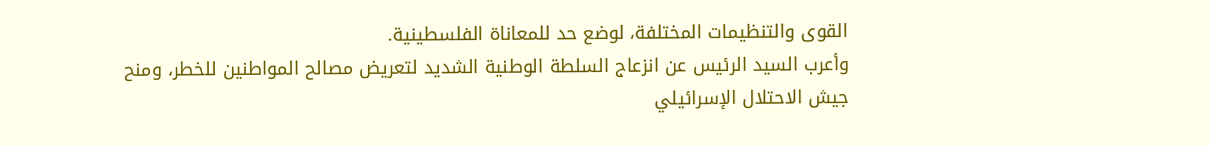القوى والتنظيمات المختلفة، لوضع حد للمعاناة الفلسطينية.
وأعرب السيد الرئيس عن انزعاج السلطة الوطنية الشديد لتعريض مصالح المواطنين للخطر، ومنح جيش الاحتلال الإسرائيلي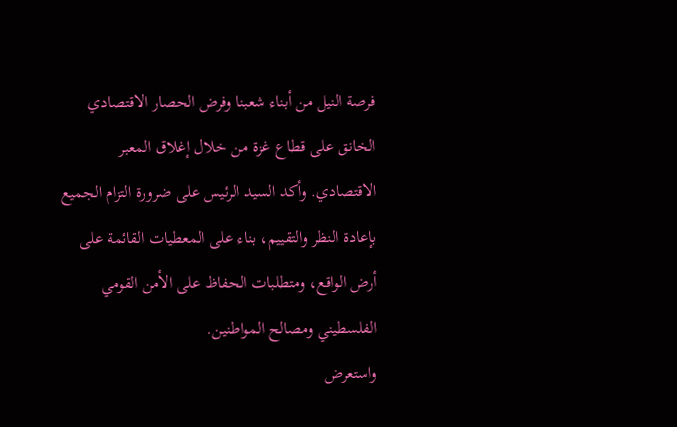فرصة النيل من أبناء شعبنا وفرض الحصار الاقتصادي الخانق على قطاع غزة من خلال إغلاق المعبر الاقتصادي. وأكد السيد الرئيس على ضرورة التزام الجميع بإعادة النظر والتقييم، بناء على المعطيات القائمة على أرض الواقع، ومتطلبات الحفاظ على الأمن القومي الفلسطيني ومصالح المواطنين.
واستعرض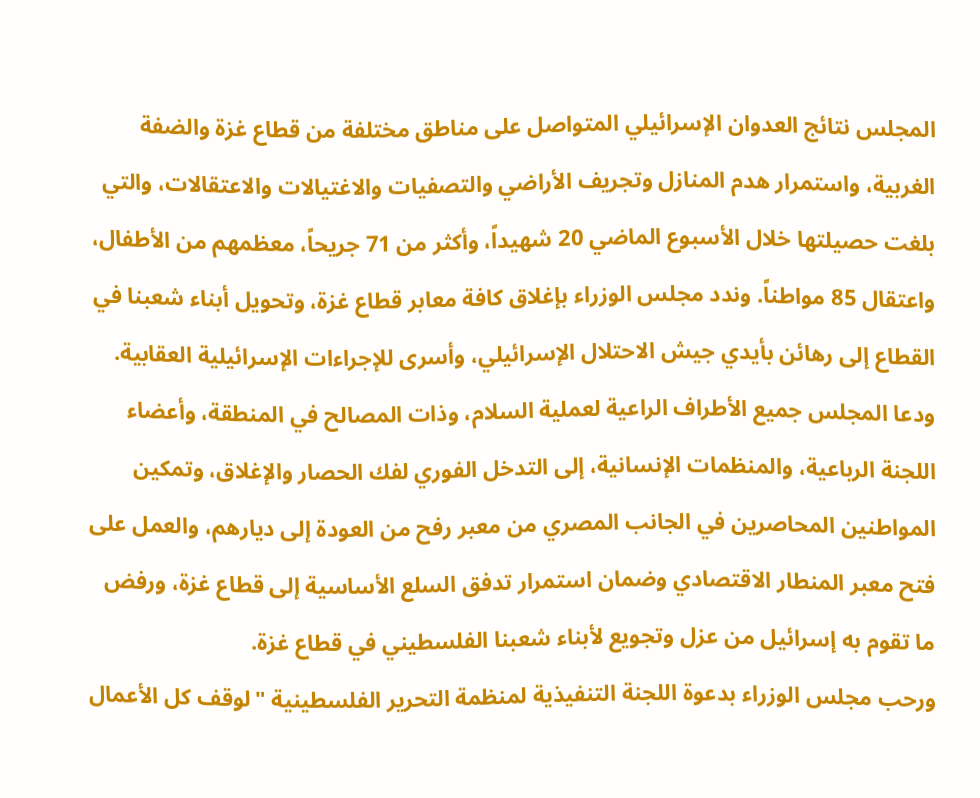المجلس نتائج العدوان الإسرائيلي المتواصل على مناطق مختلفة من قطاع غزة والضفة الغربية، واستمرار هدم المنازل وتجريف الأراضي والتصفيات والاغتيالات والاعتقالات، والتي بلغت حصيلتها خلال الأسبوع الماضي 20 شهيداً، وأكثر من 71 جريحاً، معظمهم من الأطفال، واعتقال 85 مواطناً. وندد مجلس الوزراء بإغلاق كافة معابر قطاع غزة، وتحويل أبناء شعبنا في القطاع إلى رهائن بأيدي جيش الاحتلال الإسرائيلي، وأسرى للإجراءات الإسرائيلية العقابية.
ودعا المجلس جميع الأطراف الراعية لعملية السلام، وذات المصالح في المنطقة، وأعضاء اللجنة الرباعية، والمنظمات الإنسانية، إلى التدخل الفوري لفك الحصار والإغلاق، وتمكين المواطنين المحاصرين في الجانب المصري من معبر رفح من العودة إلى ديارهم، والعمل على فتح معبر المنطار الاقتصادي وضمان استمرار تدفق السلع الأساسية إلى قطاع غزة، ورفض ما تقوم به إسرائيل من عزل وتجويع لأبناء شعبنا الفلسطيني في قطاع غزة.
ورحب مجلس الوزراء بدعوة اللجنة التنفيذية لمنظمة التحرير الفلسطينية "لوقف كل الأعمال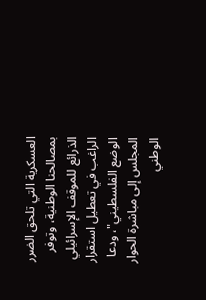العسكرية التي تلحق الضرر بمصالحنا الوطنية، وتوفر الذرائع للموقف الإسرائيلي الراغب في تعطيل استقرار الوضع الفلسطيني"، ودعا المجلس إلى مباشرة الحوار الوطني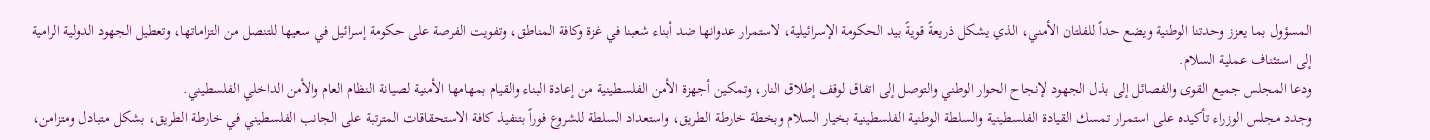المسؤول بما يعزز وحدتنا الوطنية ويضع حداً للفلتان الأمني، الذي يشكل ذريعةً قويةً بيد الحكومة الإسرائيلية، لاستمرار عدوانها ضد أبناء شعبنا في غزة وكافة المناطق، وتفويت الفرصة على حكومة إسرائيل في سعيها للتنصل من التزاماتها، وتعطيل الجهود الدولية الرامية إلى استئناف عملية السلام.
ودعا المجلس جميع القوى والفصائل إلى بذل الجهود لإنجاح الحوار الوطني والتوصل إلى اتفاق لوقف إطلاق النار، وتمكين أجهزة الأمن الفلسطينية من إعادة البناء والقيام بمهامها الأمنية لصيانة النظام العام والأمن الداخلي الفلسطيني.
وجدد مجلس الوزراء تأكيده على استمرار تمسك القيادة الفلسطينية والسلطة الوطنية الفلسطينية بخيار السلام وبخطة خارطة الطريق، واستعداد السلطة للشروع فوراً بتنفيذ كافة الاستحقاقات المترتبة على الجانب الفلسطيني في خارطة الطريق، بشكل متبادل ومتزامن،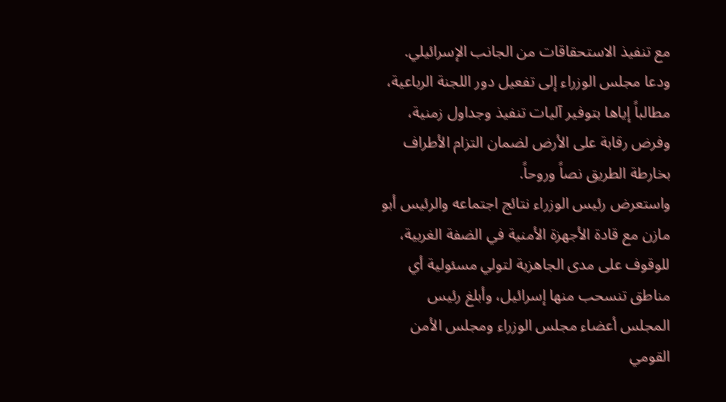مع تنفيذ الاستحقاقات من الجانب الإسرائيلي.
ودعا مجلس الوزراء إلى تفعيل دور اللجنة الرباعية، مطالباً إياها بتوفير آليات تنفيذ وجداول زمنية، وفرض رقابة على الأرض لضمان التزام الأطراف بخارطة الطريق نصاً وروحاً.
واستعرض رئيس الوزراء نتائج اجتماعه والرئيس أبو مازن مع قادة الأجهزة الأمنية في الضفة الغربية، للوقوف على مدى الجاهزية لتولي مسئولية أي مناطق تنسحب منها إسرائيل، وأبلغ رئيس المجلس أعضاء مجلس الوزراء ومجلس الأمن القومي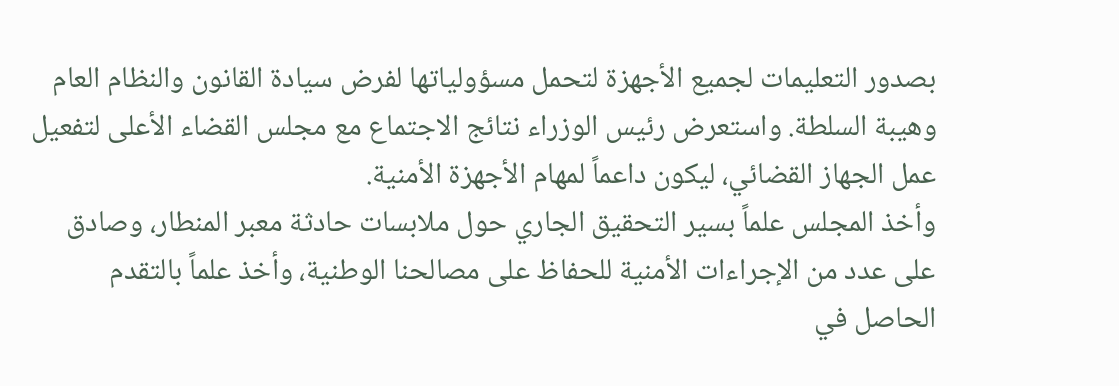بصدور التعليمات لجميع الأجهزة لتحمل مسؤولياتها لفرض سيادة القانون والنظام العام وهيبة السلطة. واستعرض رئيس الوزراء نتائج الاجتماع مع مجلس القضاء الأعلى لتفعيل عمل الجهاز القضائي، ليكون داعماً لمهام الأجهزة الأمنية.
وأخذ المجلس علماً بسير التحقيق الجاري حول ملابسات حادثة معبر المنطار، وصادق على عدد من الإجراءات الأمنية للحفاظ على مصالحنا الوطنية، وأخذ علماً بالتقدم الحاصل في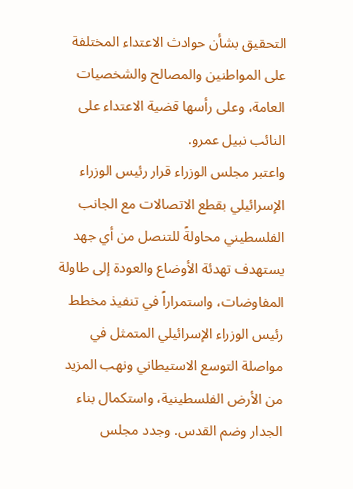التحقيق بشأن حوادث الاعتداء المختلفة على المواطنين والمصالح والشخصيات العامة، وعلى رأسها قضية الاعتداء على النائب نبيل عمرو.
واعتبر مجلس الوزراء قرار رئيس الوزراء الإسرائيلي بقطع الاتصالات مع الجانب الفلسطيني محاولةً للتنصل من أي جهد يستهدف تهدئة الأوضاع والعودة إلى طاولة المفاوضات، واستمراراً في تنفيذ مخطط رئيس الوزراء الإسرائيلي المتمثل في مواصلة التوسع الاستيطاني ونهب المزيد من الأرض الفلسطينية، واستكمال بناء الجدار وضم القدس. وجدد مجلس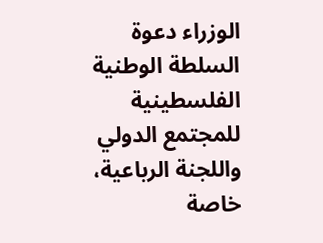الوزراء دعوة السلطة الوطنية الفلسطينية للمجتمع الدولي واللجنة الرباعية، خاصة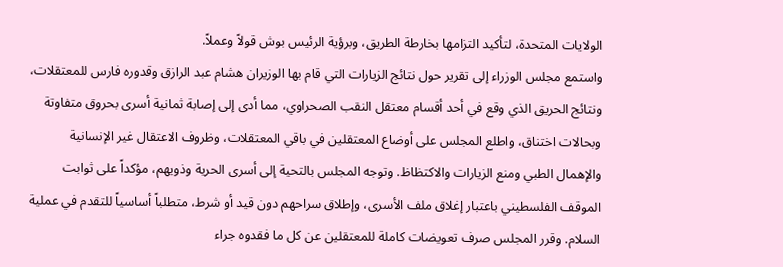الولايات المتحدة، لتأكيد التزامها بخارطة الطريق، وبرؤية الرئيس بوش قولاً وعملاً.
واستمع مجلس الوزراء إلى تقرير حول نتائج الزيارات التي قام بها الوزيران هشام عبد الرازق وقدوره فارس للمعتقلات، ونتائج الحريق الذي وقع في أحد أقسام معتقل النقب الصحراوي، مما أدى إلى إصابة ثمانية أسرى بحروق متفاوتة وبحالات اختناق، واطلع المجلس على أوضاع المعتقلين في باقي المعتقلات، وظروف الاعتقال غير الإنسانية والإهمال الطبي ومنع الزيارات والاكتظاظ. وتوجه المجلس بالتحية إلى أسرى الحرية وذويهم، مؤكداً على ثوابت الموقف الفلسطيني باعتبار إغلاق ملف الأسرى، وإطلاق سراحهم دون قيد أو شرط، متطلباً أساسياً للتقدم في عملية السلام. وقرر المجلس صرف تعويضات كاملة للمعتقلين عن كل ما فقدوه جراء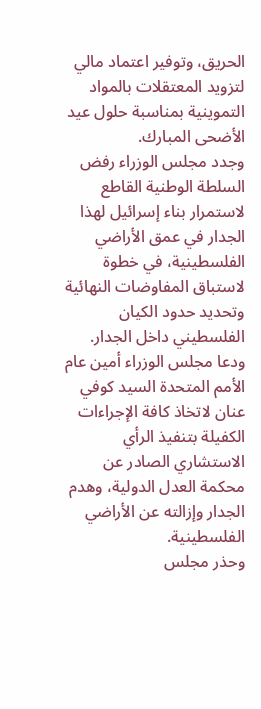الحريق، وتوفير اعتماد مالي لتزويد المعتقلات بالمواد التموينية بمناسبة حلول عيد الأضحى المبارك.
وجدد مجلس الوزراء رفض السلطة الوطنية القاطع لاستمرار بناء إسرائيل لهذا الجدار في عمق الأراضي الفلسطينية، في خطوة لاستباق المفاوضات النهائية وتحديد حدود الكيان الفلسطيني داخل الجدار. ودعا مجلس الوزراء أمين عام الأمم المتحدة السيد كوفي عنان لاتخاذ كافة الإجراءات الكفيلة بتنفيذ الرأي الاستشاري الصادر عن محكمة العدل الدولية، وهدم الجدار وإزالته عن الأراضي الفلسطينية.
وحذر مجلس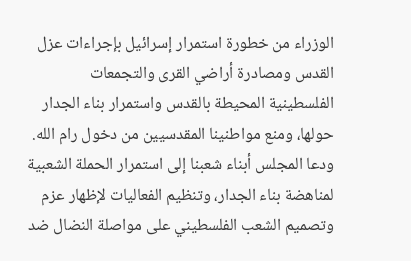الوزراء من خطورة استمرار إسرائيل بإجراءات عزل القدس ومصادرة أراضي القرى والتجمعات الفلسطينية المحيطة بالقدس واستمرار بناء الجدار حولها، ومنع مواطنينا المقدسيين من دخول رام الله. ودعا المجلس أبناء شعبنا إلى استمرار الحملة الشعبية لمناهضة بناء الجدار، وتنظيم الفعاليات لإظهار عزم وتصميم الشعب الفلسطيني على مواصلة النضال ضد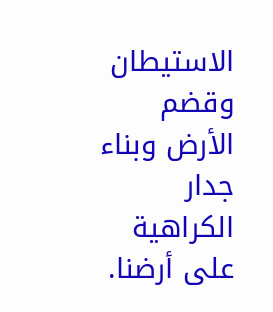الاستيطان وقضم الأرض وبناء جدار الكراهية على أرضنا.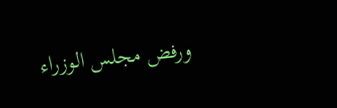ورفض مجلس الوزراء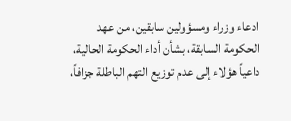ادعاء وزراء ومسؤولين سابقين، من عهد الحكومة السابقة، بشأن أداء الحكومة الحالية، داعياً هؤلاء إلى عدم توزيع التهم الباطلة جزافاً،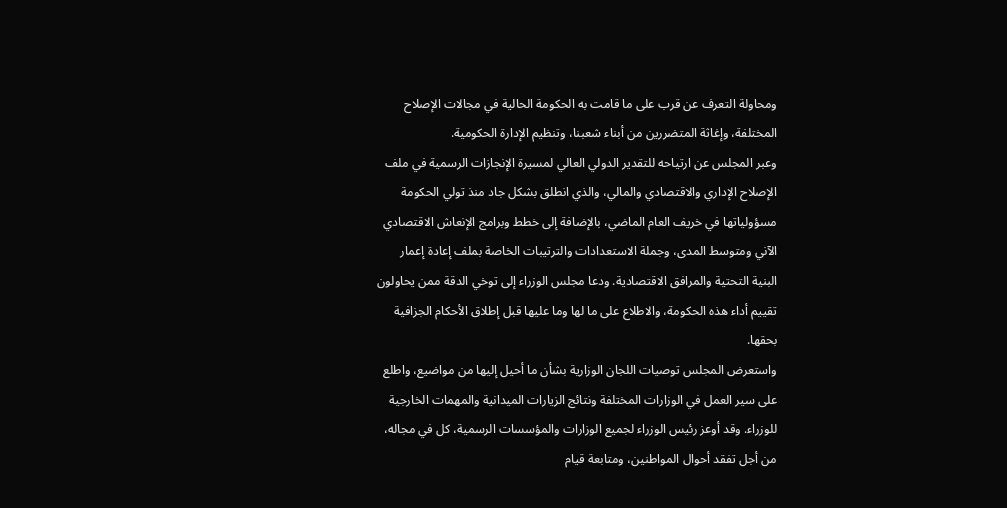ومحاولة التعرف عن قرب على ما قامت به الحكومة الحالية في مجالات الإصلاح المختلفة، وإغاثة المتضررين من أبناء شعبنا، وتنظيم الإدارة الحكومية.
وعبر المجلس عن ارتياحه للتقدير الدولي العالي لمسيرة الإنجازات الرسمية في ملف الإصلاح الإداري والاقتصادي والمالي، والذي انطلق بشكل جاد منذ تولي الحكومة مسؤولياتها في خريف العام الماضي، بالإضافة إلى خطط وبرامج الإنعاش الاقتصادي الآني ومتوسط المدى، وجملة الاستعدادات والترتيبات الخاصة بملف إعادة إعمار البنية التحتية والمرافق الاقتصادية. ودعا مجلس الوزراء إلى توخي الدقة ممن يحاولون تقييم أداء هذه الحكومة، والاطلاع على ما لها وما عليها قبل إطلاق الأحكام الجزافية بحقها.
واستعرض المجلس توصيات اللجان الوزارية بشأن ما أحيل إليها من مواضيع، واطلع على سير العمل في الوزارات المختلفة ونتائج الزيارات الميدانية والمهمات الخارجية للوزراء. وقد أوعز رئيس الوزراء لجميع الوزارات والمؤسسات الرسمية، كل في مجاله، من أجل تفقد أحوال المواطنين، ومتابعة قيام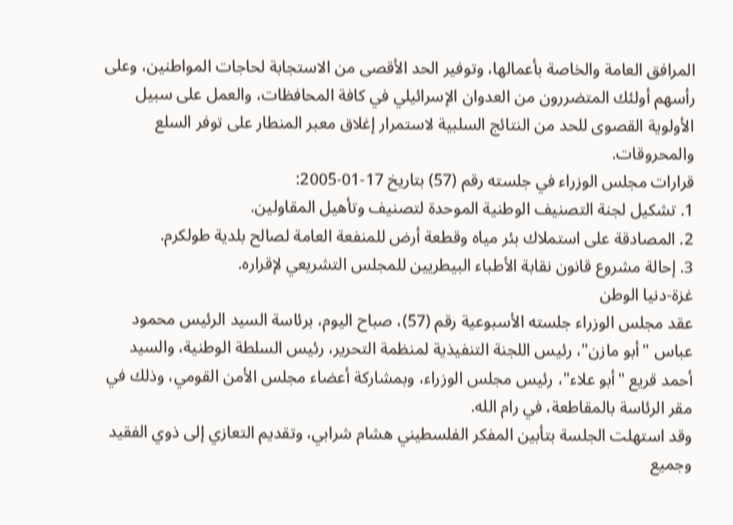المرافق العامة والخاصة بأعمالها، وتوفير الحد الأقصى من الاستجابة لحاجات المواطنين، وعلى رأسهم أولئك المتضررون من العدوان الإسرائيلي في كافة المحافظات، والعمل على سبيل الأولوية القصوى للحد من النتائج السلبية لاستمرار إغلاق معبر المنطار على توفر السلع والمحروقات.
قرارات مجلس الوزراء في جلسته رقم (57) بتاريخ 17-01-2005:
1. تشكيل لجنة التصنيف الوطنية الموحدة لتصنيف وتأهيل المقاولين.
2. المصادقة على استملاك بئر مياه وقطعة أرض للمنفعة العامة لصالح بلدية طولكرم.
3. إحالة مشروع قانون نقابة الأطباء البيطريين للمجلس التشريعي لإقراره.
غزة-دنيا الوطن
عقد مجلس الوزراء جلسته الأسبوعية رقم (57)، صباح اليوم، برئاسة السيد الرئيس محمود عباس "أبو مازن"، رئيس اللجنة التنفيذية لمنظمة التحرير، رئيس السلطة الوطنية، والسيد أحمد قريع "أبو علاء"، رئيس مجلس الوزراء، وبمشاركة أعضاء مجلس الأمن القومي، وذلك في مقر الرئاسة بالمقاطعة، في رام الله.
وقد استهلت الجلسة بتأبين المفكر الفلسطيني هشام شرابي، وتقديم التعازي إلى ذوي الفقيد وجميع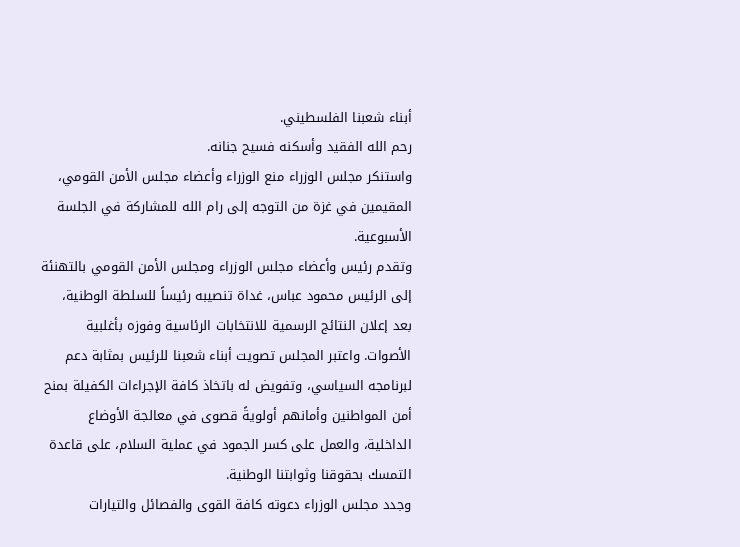أبناء شعبنا الفلسطيني.
رحم الله الفقيد وأسكنه فسيح جنانه.
واستنكر مجلس الوزراء منع الوزراء وأعضاء مجلس الأمن القومي، المقيمين في غزة من التوجه إلى رام الله للمشاركة في الجلسة الأسبوعية.
وتقدم رئيس وأعضاء مجلس الوزراء ومجلس الأمن القومي بالتهنئة إلى الرئيس محمود عباس، غداة تنصيبه رئيساً للسلطة الوطنية، بعد إعلان النتائج الرسمية للانتخابات الرئاسية وفوزه بأغلبية الأصوات. واعتبر المجلس تصويت أبناء شعبنا للرئيس بمثابة دعم لبرنامجه السياسي، وتفويض له باتخاذ كافة الإجراءات الكفيلة بمنح أمن المواطنين وأمانهم أولويةً قصوى في معالجة الأوضاع الداخلية، والعمل على كسر الجمود في عملية السلام، على قاعدة التمسك بحقوقنا وثوابتنا الوطنية.
وجدد مجلس الوزراء دعوته كافة القوى والفصائل والتيارات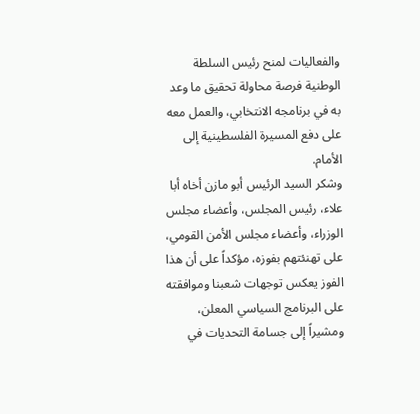والفعاليات لمنح رئيس السلطة الوطنية فرصة محاولة تحقيق ما وعد به في برنامجه الانتخابي، والعمل معه على دفع المسيرة الفلسطينية إلى الأمام.
وشكر السيد الرئيس أبو مازن أخاه أبا علاء، رئيس المجلس، وأعضاء مجلس الوزراء، وأعضاء مجلس الأمن القومي، على تهنئتهم بفوزه، مؤكداً على أن هذا الفوز يعكس توجهات شعبنا وموافقته على البرنامج السياسي المعلن، ومشيراً إلى جسامة التحديات في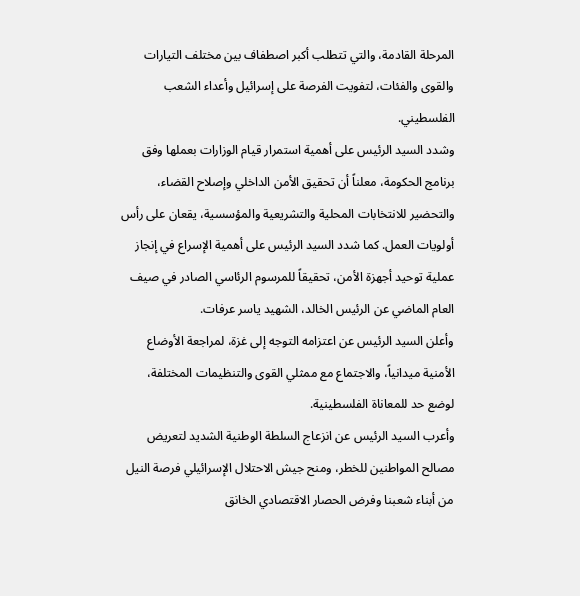المرحلة القادمة، والتي تتطلب أكبر اصطفاف بين مختلف التيارات والقوى والفئات، لتفويت الفرصة على إسرائيل وأعداء الشعب الفلسطيني.
وشدد السيد الرئيس على أهمية استمرار قيام الوزارات بعملها وفق برنامج الحكومة، معلناً أن تحقيق الأمن الداخلي وإصلاح القضاء، والتحضير للانتخابات المحلية والتشريعية والمؤسسية، يقعان على رأس أولويات العمل. كما شدد السيد الرئيس على أهمية الإسراع في إنجاز عملية توحيد أجهزة الأمن، تحقيقاً للمرسوم الرئاسي الصادر في صيف العام الماضي عن الرئيس الخالد، الشهيد ياسر عرفات.
وأعلن السيد الرئيس عن اعتزامه التوجه إلى غزة، لمراجعة الأوضاع الأمنية ميدانياً، والاجتماع مع ممثلي القوى والتنظيمات المختلفة، لوضع حد للمعاناة الفلسطينية.
وأعرب السيد الرئيس عن انزعاج السلطة الوطنية الشديد لتعريض مصالح المواطنين للخطر، ومنح جيش الاحتلال الإسرائيلي فرصة النيل من أبناء شعبنا وفرض الحصار الاقتصادي الخانق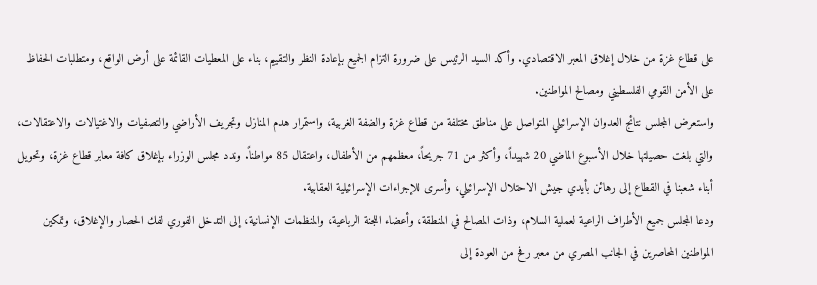على قطاع غزة من خلال إغلاق المعبر الاقتصادي. وأكد السيد الرئيس على ضرورة التزام الجميع بإعادة النظر والتقييم، بناء على المعطيات القائمة على أرض الواقع، ومتطلبات الحفاظ على الأمن القومي الفلسطيني ومصالح المواطنين.
واستعرض المجلس نتائج العدوان الإسرائيلي المتواصل على مناطق مختلفة من قطاع غزة والضفة الغربية، واستمرار هدم المنازل وتجريف الأراضي والتصفيات والاغتيالات والاعتقالات، والتي بلغت حصيلتها خلال الأسبوع الماضي 20 شهيداً، وأكثر من 71 جريحاً، معظمهم من الأطفال، واعتقال 85 مواطناً. وندد مجلس الوزراء بإغلاق كافة معابر قطاع غزة، وتحويل أبناء شعبنا في القطاع إلى رهائن بأيدي جيش الاحتلال الإسرائيلي، وأسرى للإجراءات الإسرائيلية العقابية.
ودعا المجلس جميع الأطراف الراعية لعملية السلام، وذات المصالح في المنطقة، وأعضاء اللجنة الرباعية، والمنظمات الإنسانية، إلى التدخل الفوري لفك الحصار والإغلاق، وتمكين المواطنين المحاصرين في الجانب المصري من معبر رفح من العودة إلى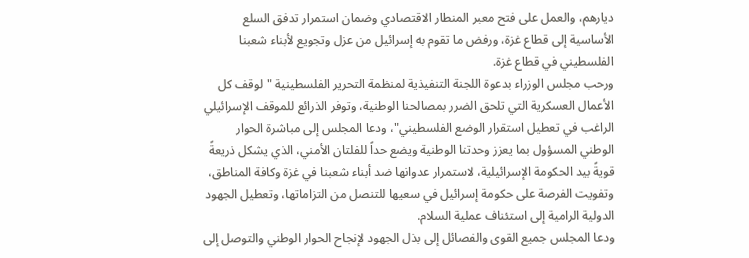ديارهم، والعمل على فتح معبر المنطار الاقتصادي وضمان استمرار تدفق السلع الأساسية إلى قطاع غزة، ورفض ما تقوم به إسرائيل من عزل وتجويع لأبناء شعبنا الفلسطيني في قطاع غزة.
ورحب مجلس الوزراء بدعوة اللجنة التنفيذية لمنظمة التحرير الفلسطينية "لوقف كل الأعمال العسكرية التي تلحق الضرر بمصالحنا الوطنية، وتوفر الذرائع للموقف الإسرائيلي الراغب في تعطيل استقرار الوضع الفلسطيني"، ودعا المجلس إلى مباشرة الحوار الوطني المسؤول بما يعزز وحدتنا الوطنية ويضع حداً للفلتان الأمني، الذي يشكل ذريعةً قويةً بيد الحكومة الإسرائيلية، لاستمرار عدوانها ضد أبناء شعبنا في غزة وكافة المناطق، وتفويت الفرصة على حكومة إسرائيل في سعيها للتنصل من التزاماتها، وتعطيل الجهود الدولية الرامية إلى استئناف عملية السلام.
ودعا المجلس جميع القوى والفصائل إلى بذل الجهود لإنجاح الحوار الوطني والتوصل إلى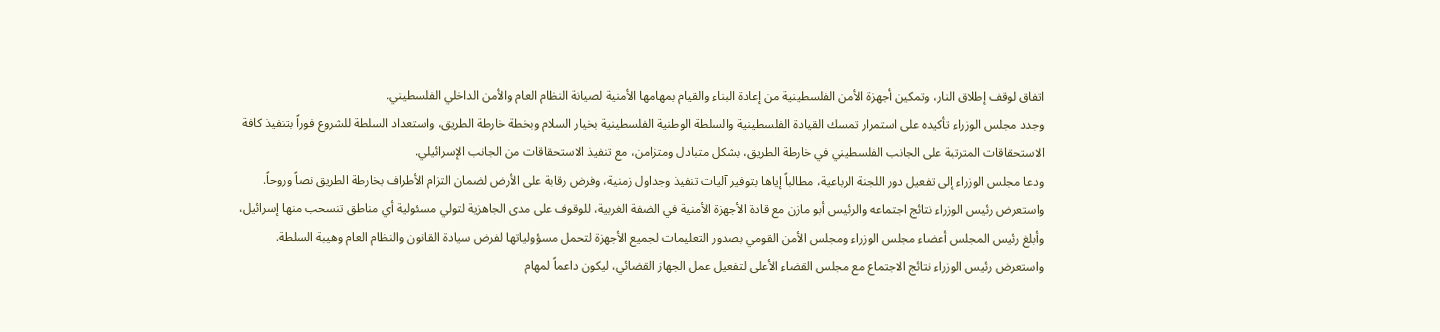اتفاق لوقف إطلاق النار، وتمكين أجهزة الأمن الفلسطينية من إعادة البناء والقيام بمهامها الأمنية لصيانة النظام العام والأمن الداخلي الفلسطيني.
وجدد مجلس الوزراء تأكيده على استمرار تمسك القيادة الفلسطينية والسلطة الوطنية الفلسطينية بخيار السلام وبخطة خارطة الطريق، واستعداد السلطة للشروع فوراً بتنفيذ كافة الاستحقاقات المترتبة على الجانب الفلسطيني في خارطة الطريق، بشكل متبادل ومتزامن، مع تنفيذ الاستحقاقات من الجانب الإسرائيلي.
ودعا مجلس الوزراء إلى تفعيل دور اللجنة الرباعية، مطالباً إياها بتوفير آليات تنفيذ وجداول زمنية، وفرض رقابة على الأرض لضمان التزام الأطراف بخارطة الطريق نصاً وروحاً.
واستعرض رئيس الوزراء نتائج اجتماعه والرئيس أبو مازن مع قادة الأجهزة الأمنية في الضفة الغربية، للوقوف على مدى الجاهزية لتولي مسئولية أي مناطق تنسحب منها إسرائيل، وأبلغ رئيس المجلس أعضاء مجلس الوزراء ومجلس الأمن القومي بصدور التعليمات لجميع الأجهزة لتحمل مسؤولياتها لفرض سيادة القانون والنظام العام وهيبة السلطة. واستعرض رئيس الوزراء نتائج الاجتماع مع مجلس القضاء الأعلى لتفعيل عمل الجهاز القضائي، ليكون داعماً لمهام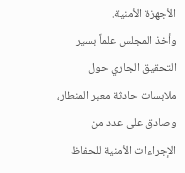الأجهزة الأمنية.
وأخذ المجلس علماً بسير التحقيق الجاري حول ملابسات حادثة معبر المنطار، وصادق على عدد من الإجراءات الأمنية للحفاظ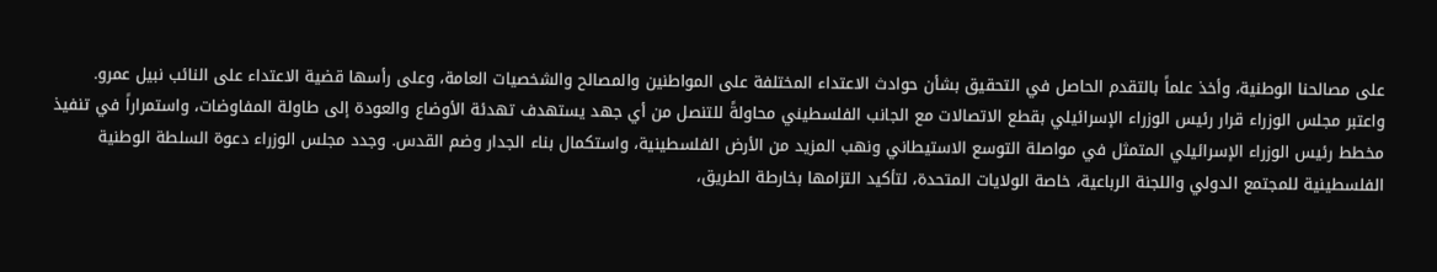على مصالحنا الوطنية، وأخذ علماً بالتقدم الحاصل في التحقيق بشأن حوادث الاعتداء المختلفة على المواطنين والمصالح والشخصيات العامة، وعلى رأسها قضية الاعتداء على النائب نبيل عمرو.
واعتبر مجلس الوزراء قرار رئيس الوزراء الإسرائيلي بقطع الاتصالات مع الجانب الفلسطيني محاولةً للتنصل من أي جهد يستهدف تهدئة الأوضاع والعودة إلى طاولة المفاوضات، واستمراراً في تنفيذ مخطط رئيس الوزراء الإسرائيلي المتمثل في مواصلة التوسع الاستيطاني ونهب المزيد من الأرض الفلسطينية، واستكمال بناء الجدار وضم القدس. وجدد مجلس الوزراء دعوة السلطة الوطنية الفلسطينية للمجتمع الدولي واللجنة الرباعية، خاصة الولايات المتحدة، لتأكيد التزامها بخارطة الطريق،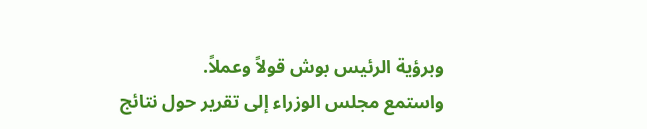وبرؤية الرئيس بوش قولاً وعملاً.
واستمع مجلس الوزراء إلى تقرير حول نتائج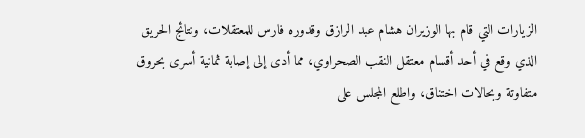الزيارات التي قام بها الوزيران هشام عبد الرازق وقدوره فارس للمعتقلات، ونتائج الحريق الذي وقع في أحد أقسام معتقل النقب الصحراوي، مما أدى إلى إصابة ثمانية أسرى بحروق متفاوتة وبحالات اختناق، واطلع المجلس على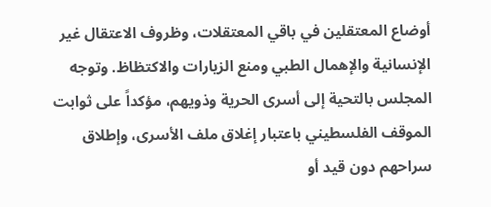أوضاع المعتقلين في باقي المعتقلات، وظروف الاعتقال غير الإنسانية والإهمال الطبي ومنع الزيارات والاكتظاظ. وتوجه المجلس بالتحية إلى أسرى الحرية وذويهم، مؤكداً على ثوابت الموقف الفلسطيني باعتبار إغلاق ملف الأسرى، وإطلاق سراحهم دون قيد أو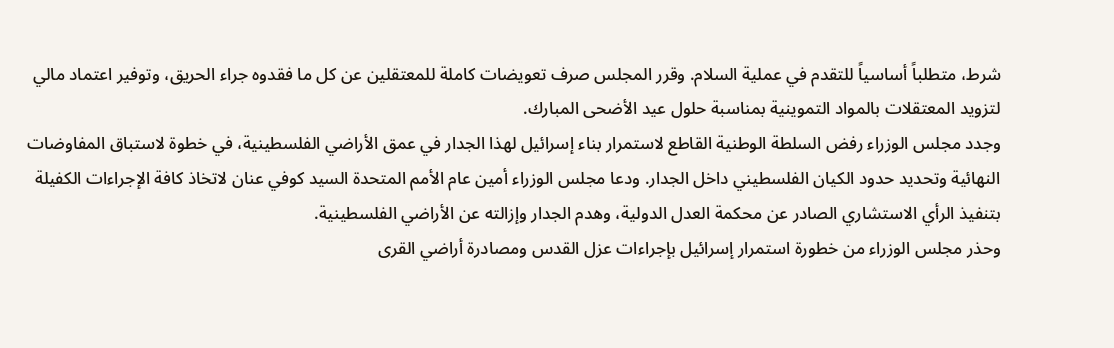شرط، متطلباً أساسياً للتقدم في عملية السلام. وقرر المجلس صرف تعويضات كاملة للمعتقلين عن كل ما فقدوه جراء الحريق، وتوفير اعتماد مالي لتزويد المعتقلات بالمواد التموينية بمناسبة حلول عيد الأضحى المبارك.
وجدد مجلس الوزراء رفض السلطة الوطنية القاطع لاستمرار بناء إسرائيل لهذا الجدار في عمق الأراضي الفلسطينية، في خطوة لاستباق المفاوضات النهائية وتحديد حدود الكيان الفلسطيني داخل الجدار. ودعا مجلس الوزراء أمين عام الأمم المتحدة السيد كوفي عنان لاتخاذ كافة الإجراءات الكفيلة بتنفيذ الرأي الاستشاري الصادر عن محكمة العدل الدولية، وهدم الجدار وإزالته عن الأراضي الفلسطينية.
وحذر مجلس الوزراء من خطورة استمرار إسرائيل بإجراءات عزل القدس ومصادرة أراضي القرى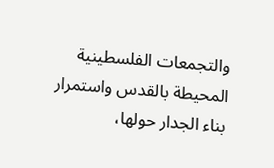والتجمعات الفلسطينية المحيطة بالقدس واستمرار بناء الجدار حولها،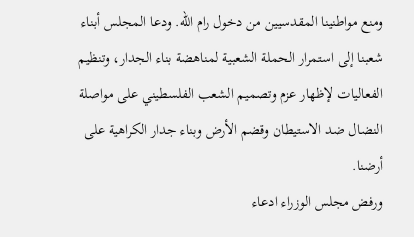ومنع مواطنينا المقدسيين من دخول رام الله. ودعا المجلس أبناء شعبنا إلى استمرار الحملة الشعبية لمناهضة بناء الجدار، وتنظيم الفعاليات لإظهار عزم وتصميم الشعب الفلسطيني على مواصلة النضال ضد الاستيطان وقضم الأرض وبناء جدار الكراهية على أرضنا.
ورفض مجلس الوزراء ادعاء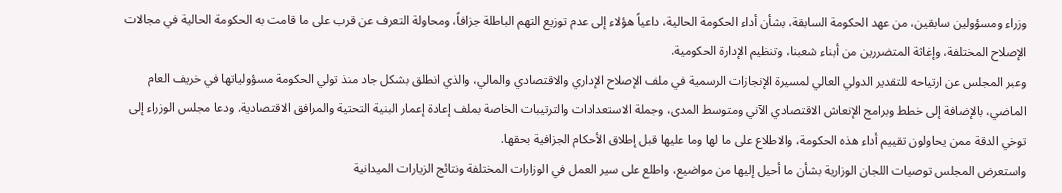وزراء ومسؤولين سابقين، من عهد الحكومة السابقة، بشأن أداء الحكومة الحالية، داعياً هؤلاء إلى عدم توزيع التهم الباطلة جزافاً، ومحاولة التعرف عن قرب على ما قامت به الحكومة الحالية في مجالات الإصلاح المختلفة، وإغاثة المتضررين من أبناء شعبنا، وتنظيم الإدارة الحكومية.
وعبر المجلس عن ارتياحه للتقدير الدولي العالي لمسيرة الإنجازات الرسمية في ملف الإصلاح الإداري والاقتصادي والمالي، والذي انطلق بشكل جاد منذ تولي الحكومة مسؤولياتها في خريف العام الماضي، بالإضافة إلى خطط وبرامج الإنعاش الاقتصادي الآني ومتوسط المدى، وجملة الاستعدادات والترتيبات الخاصة بملف إعادة إعمار البنية التحتية والمرافق الاقتصادية. ودعا مجلس الوزراء إلى توخي الدقة ممن يحاولون تقييم أداء هذه الحكومة، والاطلاع على ما لها وما عليها قبل إطلاق الأحكام الجزافية بحقها.
واستعرض المجلس توصيات اللجان الوزارية بشأن ما أحيل إليها من مواضيع، واطلع على سير العمل في الوزارات المختلفة ونتائج الزيارات الميدانية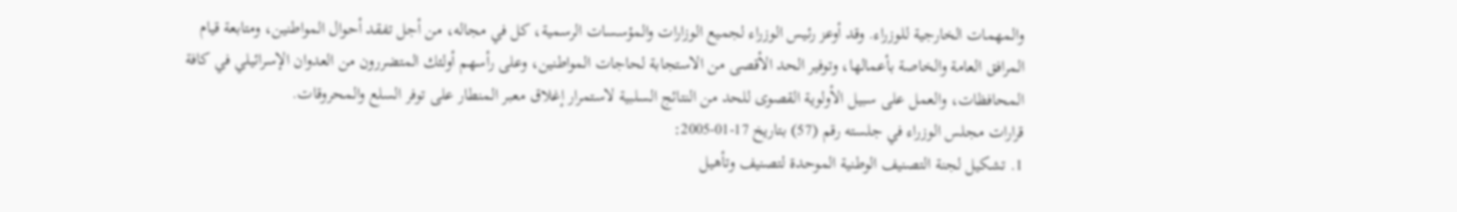والمهمات الخارجية للوزراء. وقد أوعز رئيس الوزراء لجميع الوزارات والمؤسسات الرسمية، كل في مجاله، من أجل تفقد أحوال المواطنين، ومتابعة قيام المرافق العامة والخاصة بأعمالها، وتوفير الحد الأقصى من الاستجابة لحاجات المواطنين، وعلى رأسهم أولئك المتضررون من العدوان الإسرائيلي في كافة المحافظات، والعمل على سبيل الأولوية القصوى للحد من النتائج السلبية لاستمرار إغلاق معبر المنطار على توفر السلع والمحروقات.
قرارات مجلس الوزراء في جلسته رقم (57) بتاريخ 17-01-2005:
1. تشكيل لجنة التصنيف الوطنية الموحدة لتصنيف وتأهيل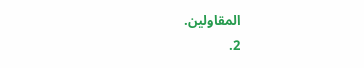المقاولين.
2.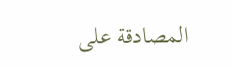المصادقة على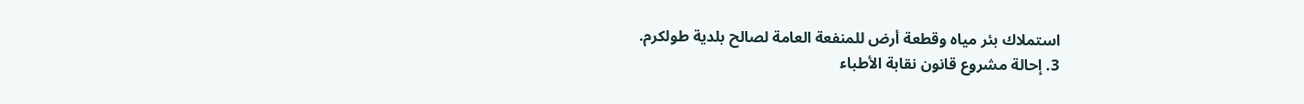استملاك بئر مياه وقطعة أرض للمنفعة العامة لصالح بلدية طولكرم.
3. إحالة مشروع قانون نقابة الأطباء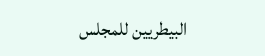البيطريين للمجلس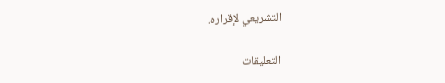التشريعي لإقراره.

التعليقات